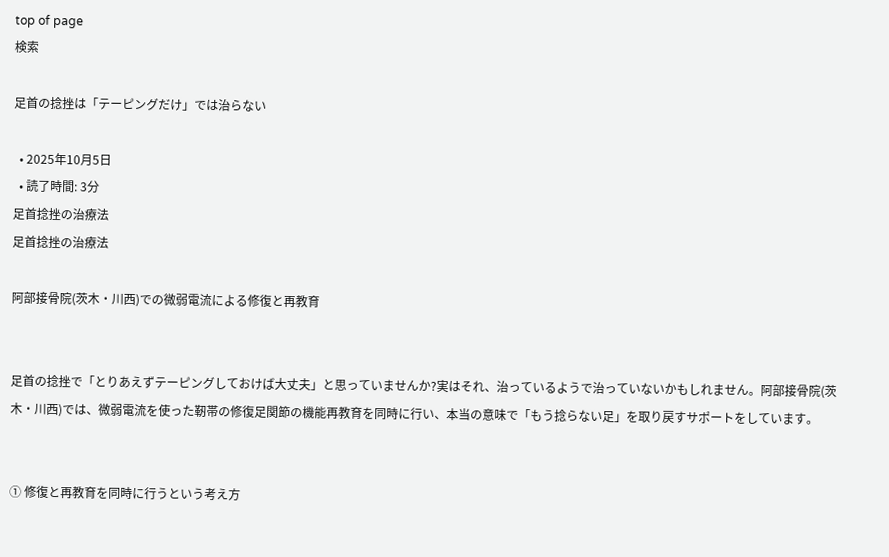top of page
検索

足首の捻挫は「テーピングだけ」では治らない

  • 2025年10月5日
  • 読了時間: 3分
足首捻挫の治療法
足首捻挫の治療法

阿部接骨院(茨木・川西)での微弱電流による修復と再教育


足首の捻挫で「とりあえずテーピングしておけば大丈夫」と思っていませんか?実はそれ、治っているようで治っていないかもしれません。阿部接骨院(茨木・川西)では、微弱電流を使った靭帯の修復足関節の機能再教育を同時に行い、本当の意味で「もう捻らない足」を取り戻すサポートをしています。


① 修復と再教育を同時に行うという考え方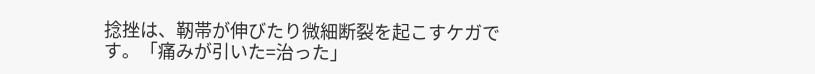捻挫は、靭帯が伸びたり微細断裂を起こすケガです。「痛みが引いた=治った」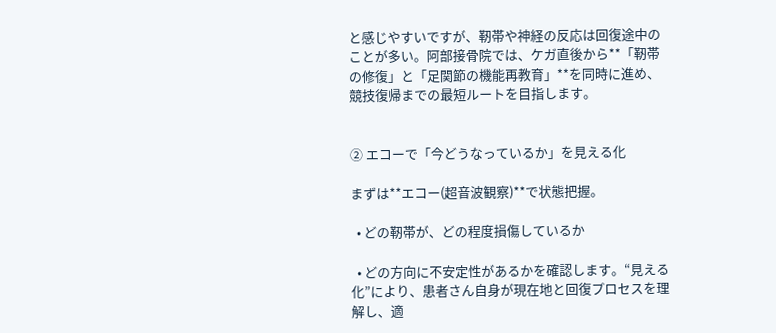と感じやすいですが、靭帯や神経の反応は回復途中のことが多い。阿部接骨院では、ケガ直後から**「靭帯の修復」と「足関節の機能再教育」**を同時に進め、競技復帰までの最短ルートを目指します。


② エコーで「今どうなっているか」を見える化

まずは**エコー(超音波観察)**で状態把握。

  • どの靭帯が、どの程度損傷しているか

  • どの方向に不安定性があるかを確認します。“見える化”により、患者さん自身が現在地と回復プロセスを理解し、適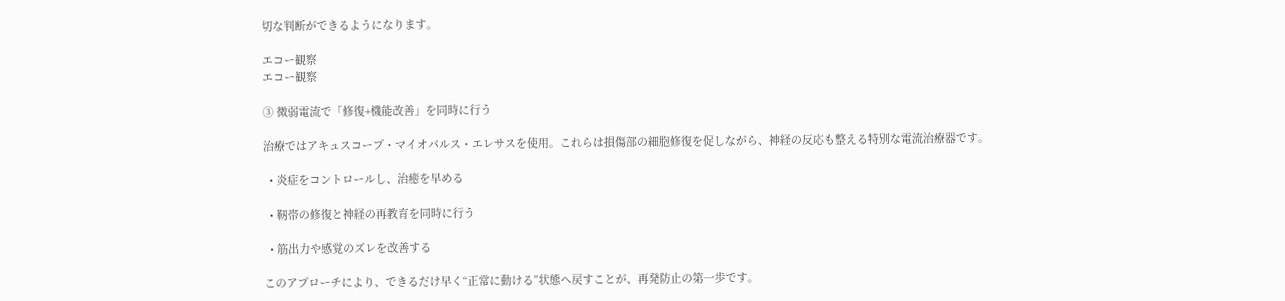切な判断ができるようになります。

エコー観察
エコー観察

③ 微弱電流で「修復+機能改善」を同時に行う

治療ではアキュスコープ・マイオパルス・エレサスを使用。これらは損傷部の細胞修復を促しながら、神経の反応も整える特別な電流治療器です。

  • 炎症をコントロールし、治癒を早める

  • 靭帯の修復と神経の再教育を同時に行う

  • 筋出力や感覚のズレを改善する

このアプローチにより、できるだけ早く“正常に動ける”状態へ戻すことが、再発防止の第一歩です。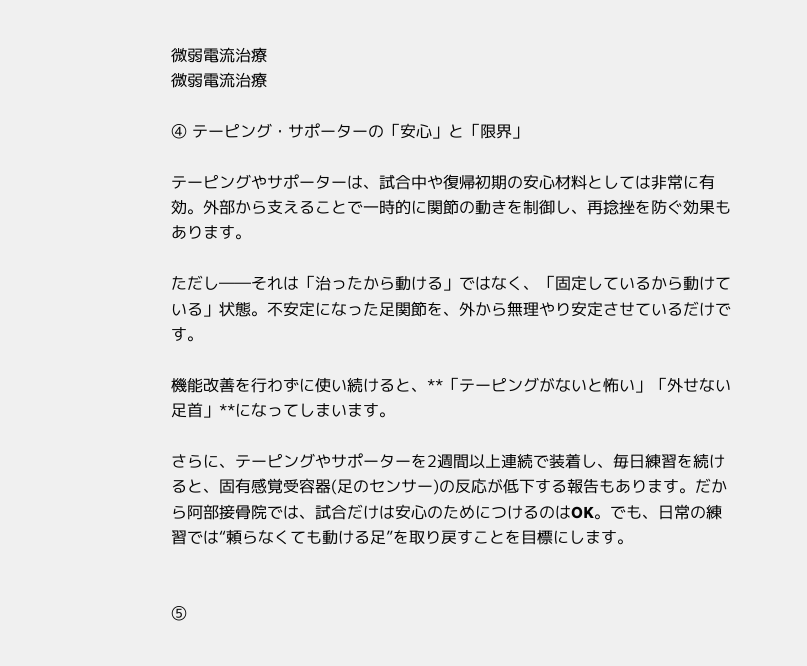微弱電流治療
微弱電流治療

④ テーピング・サポーターの「安心」と「限界」

テーピングやサポーターは、試合中や復帰初期の安心材料としては非常に有効。外部から支えることで一時的に関節の動きを制御し、再捻挫を防ぐ効果もあります。

ただし――それは「治ったから動ける」ではなく、「固定しているから動けている」状態。不安定になった足関節を、外から無理やり安定させているだけです。

機能改善を行わずに使い続けると、**「テーピングがないと怖い」「外せない足首」**になってしまいます。

さらに、テーピングやサポーターを2週間以上連続で装着し、毎日練習を続けると、固有感覚受容器(足のセンサー)の反応が低下する報告もあります。だから阿部接骨院では、試合だけは安心のためにつけるのはOK。でも、日常の練習では“頼らなくても動ける足”を取り戻すことを目標にします。


⑤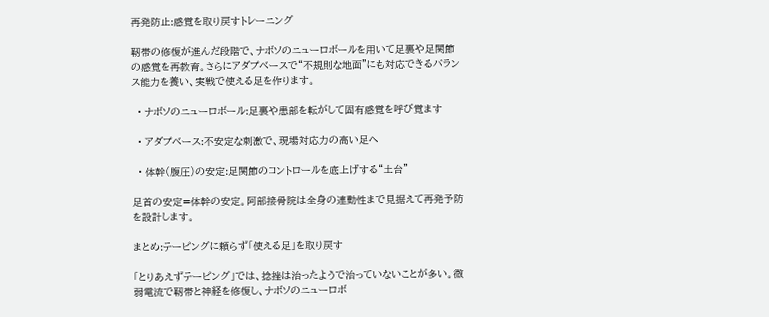再発防止:感覚を取り戻すトレーニング

靭帯の修復が進んだ段階で、ナボソのニューロボールを用いて足裏や足関節の感覚を再教育。さらにアダプベースで“不規則な地面”にも対応できるバランス能力を養い、実戦で使える足を作ります。

  • ナボソのニューロボール:足裏や患部を転がして固有感覚を呼び覚ます

  • アダプベース:不安定な刺激で、現場対応力の高い足へ

  • 体幹(腹圧)の安定:足関節のコントロールを底上げする“土台”

足首の安定=体幹の安定。阿部接骨院は全身の連動性まで見据えて再発予防を設計します。

まとめ:テーピングに頼らず「使える足」を取り戻す

「とりあえずテーピング」では、捻挫は治ったようで治っていないことが多い。微弱電流で靭帯と神経を修復し、ナボソのニューロボ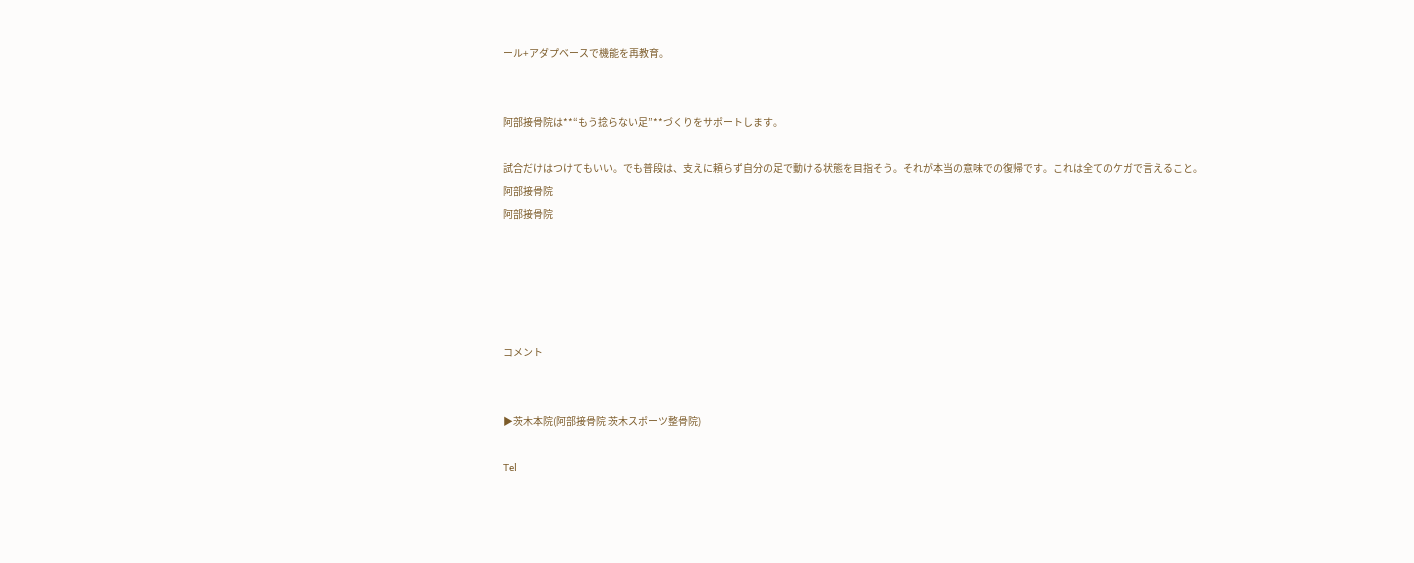ール+アダプベースで機能を再教育。


阿部接骨院は**“もう捻らない足”**づくりをサポートします。

試合だけはつけてもいい。でも普段は、支えに頼らず自分の足で動ける状態を目指そう。それが本当の意味での復帰です。これは全てのケガで言えること。
阿部接骨院
阿部接骨院





コメント


▶茨木本院(阿部接骨院 茨木スポーツ整骨院)

Tel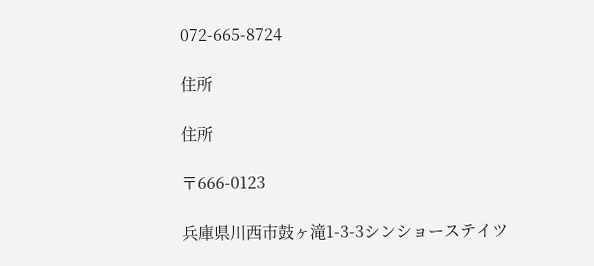072-665-8724

住所

住所

〒666-0123

兵庫県川西市鼓ヶ滝1-3-3シンショーステイツ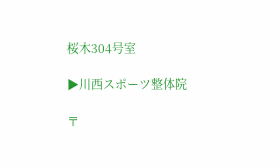桜木304号室

▶川西スポーツ整体院

〒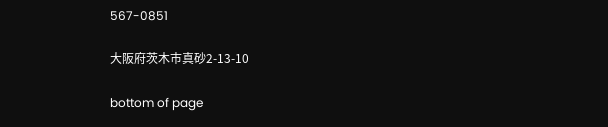567-0851

大阪府茨木市真砂2-13-10

bottom of page